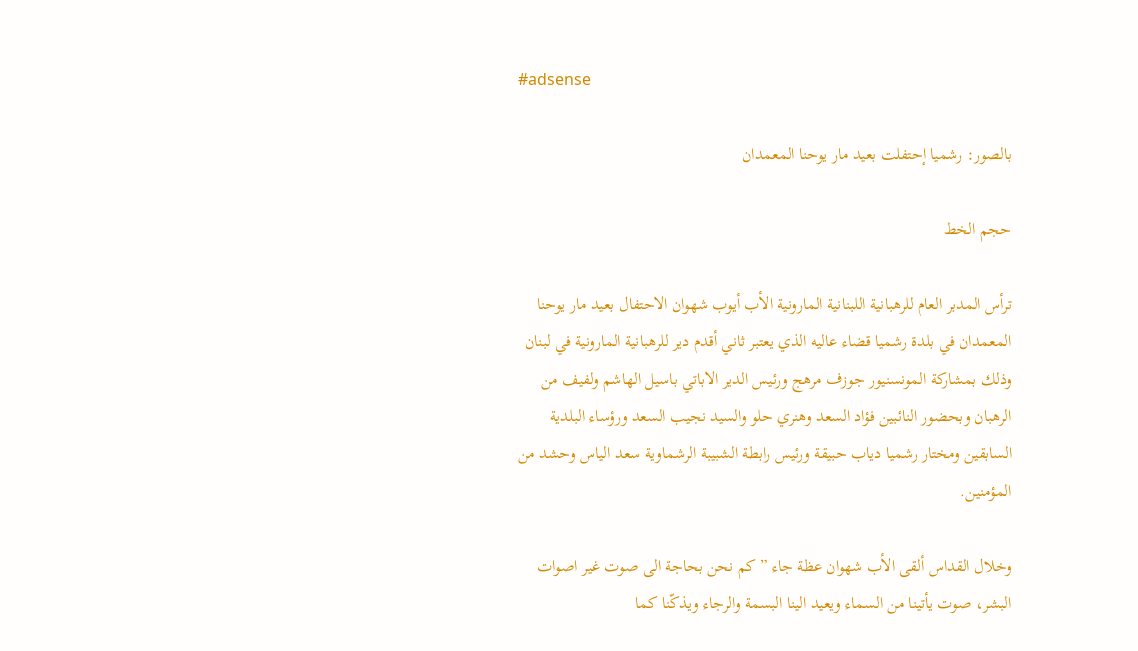#adsense

بالصور: رشميا إحتفلت بعيد مار يوحنا المعمدان

حجم الخط

ترأس المدبر العام للرهبانية اللبنانية المارونية الأب أيوب شهوان الاحتفال بعيد مار يوحنا المعمدان في بلدة رشميا قضاء عاليه الذي يعتبر ثاني أقدم دير للرهبانية المارونية في لبنان وذلك بمشاركة المونسنيور جوزف مرهج ورئيس الدير الاباتي باسيل الهاشم ولفيف من الرهبان وبحضور النائبين فؤاد السعد وهنري حلو والسيد نجيب السعد ورؤساء البلدية السابقين ومختار رشميا دياب حبيقة ورئيس رابطة الشبيبة الرشماوية سعد الياس وحشد من المؤمنين.

وخلال القداس ألقى الأب شهوان عظة جاء ” كم نحن بحاجة الى صوت غير اصوات البشر، صوت يأتينا من السماء ويعيد الينا البسمة والرجاء ويذكّنا كما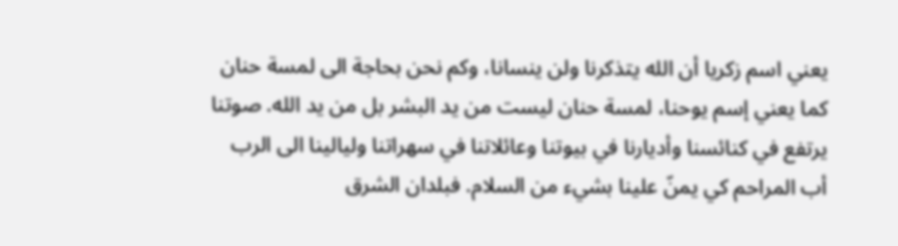يعني اسم زكريا أن الله يتذكرنا ولن ينسانا، وكم نحن بحاجة الى لمسة حنان كما يعني إسم يوحنا، لمسة حنان ليست من يد البشر بل من يد الله. صوتنا يرتفع في كنائسنا وأديارنا في بيوتنا وعائلاتنا في سهراتنا وليالينا الى الرب أب المراحم كي يمنّ علينا بشيء من السلام. فبلدان الشرق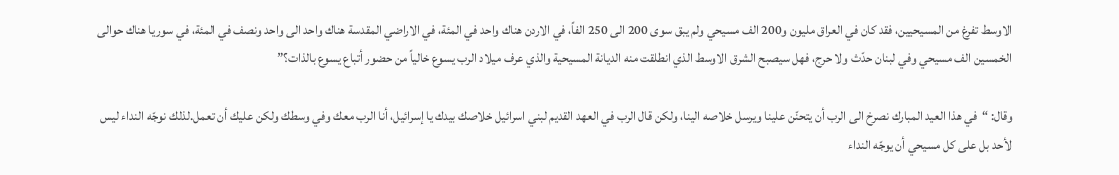الاوسط تفرغ من المسيحيين، فقد كان في العراق مليون و200 الف مسيحي ولم يبق سوى 200 الى 250 الفاً، في الاردن هناك واحد في المئة، في الاراضي المقدسة هناك واحد الى واحد ونصف في المئة، في سوريا هناك حوالى الخمسين الف مسيحي وفي لبنان حدّث ولا حرج، فهل سيصبح الشرق الاوسط الذي انطلقت منه الديانة المسيحية والذي عرف ميلاد الرب يسوع خالياً من حضور أتباع يسوع بالذات؟”

وقال: “في هذا العيد المبارك نصرخ الى الرب أن يتحنّن علينا ويرسل خلاصه الينا، ولكن قال الرب في العهد القديم لبني اسرائيل خلاصك بيدك يا إسرائيل، أنا الرب معك وفي وسطك ولكن عليك أن تعمل.لذلك نوجّه النداء ليس لأحد بل على كل مسيحي أن يوجّه النداء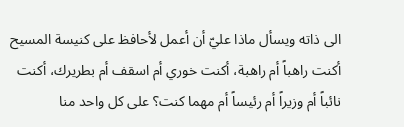الى ذاته ويسأل ماذا عليّ أن أعمل لأحافظ على كنيسة المسيح أكنت راهباً أم راهبة، أكنت خوري أم اسقف أم بطريرك، أكنت نائباً أم وزيراً أم رئيساً أم مهما كنت؟ على كل واحد منا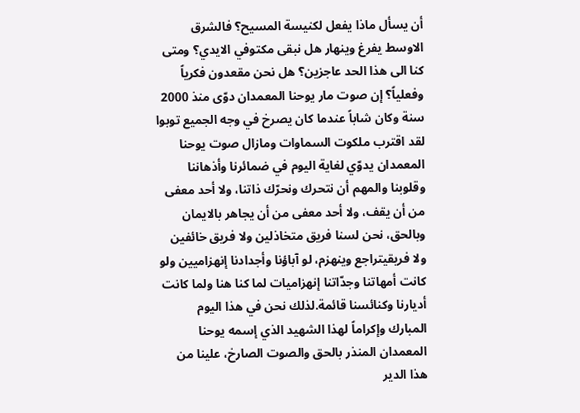أن يسأل ماذا يفعل لكنيسة المسيح؟ فالشرق الاوسط يفرغ وينهار هل نبقى مكتوفي الايدي؟ ومتى كنا الى هذا الحد عاجزين؟ هل نحن مقعدون فكرياً وفعلياً؟ إن صوت مار يوحنا المعمدان دوّى منذ 2000 سنة وكان شاباً عندما كان يصرخ في وجه الجميع توبوا لقد اقترب ملكوت السماوات ومازال صوت يوحنا المعمدان يدوّي لغاية اليوم في ضمائرنا وأذهاننا وقلوبنا والمهم أن نتحرك ونحرّك ذاتنا، ولا أحد معفى من أن يقف، ولا أحد معفى من أن يجاهر بالايمان وبالحق، نحن لسنا فريق متخاذلين ولا فريق خائفين ولا فريقيتراجع وينهزم، لو آباؤنا وأجدادنا إنهزاميين ولو كانت أمهاتنا وجدّاتنا إنهزاميات لما كنا هنا ولما كانت أديارنا وكنائسنا قائمة.لذلك نحن في هذا اليوم المبارك وإكراماً لهذا الشهيد الذي إسمه يوحنا المعمدان المنذر بالحق والصوت الصارخ، علينا من هذا الدير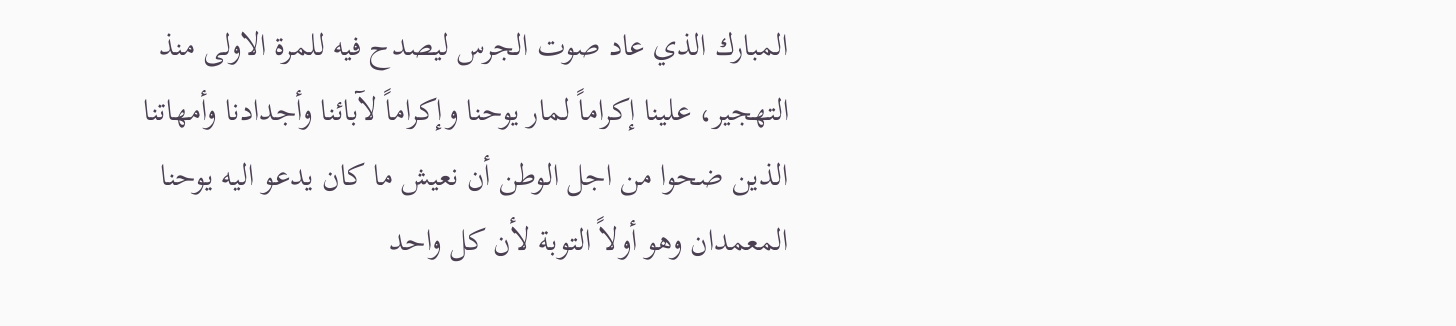المبارك الذي عاد صوت الجرس ليصدح فيه للمرة الاولى منذ التهجير، علينا إكراماً لمار يوحنا وإكراماً لآبائنا وأجدادنا وأمهاتنا الذين ضحوا من اجل الوطن أن نعيش ما كان يدعو اليه يوحنا المعمدان وهو أولاً التوبة لأن كل واحد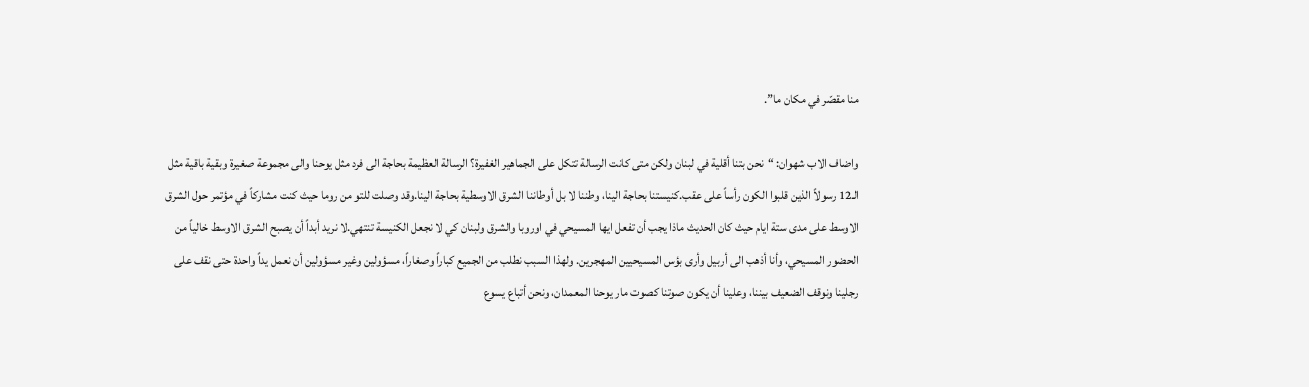منا مقصّر في مكان ما”.

واضاف الاب شهوان: “نحن بتنا أقلية في لبنان ولكن متى كانت الرسالة تتكل على الجماهير الغفيرة؟ الرسالة العظيمة بحاجة الى فرد مثل يوحنا والى مجموعة صغيرة وبقية باقية مثل الـ12 رسولاً الذين قلبوا الكون رأساً على عقب.كنيستنا بحاجة الينا، وطننا لا بل أوطاننا الشرق الاوسطية بحاجة الينا.وقد وصلت للتو من روما حيث كنت مشاركاً في مؤتمر حول الشرق الاوسط على مدى ستة ايام حيث كان الحديث ماذا يجب أن تفعل ايها المسيحي في اوروبا والشرق ولبنان كي لا نجعل الكنيسة تنتهي.لا نريد أبداً أن يصبح الشرق الاوسط خالياً من الحضور المسيحي، وأنا أذهب الى أربيل وأرى بؤس المسيحيين المهجرين. ولهذا السبب نطلب من الجميع كباراً وصغاراً، مسؤولين وغير مسؤولين أن نعمل يداً واحدة حتى نقف على رجلينا ونوقف الضعيف بيننا، وعلينا أن يكون صوتنا كصوت مار يوحنا المعمدان، ونحن أتباع يسوع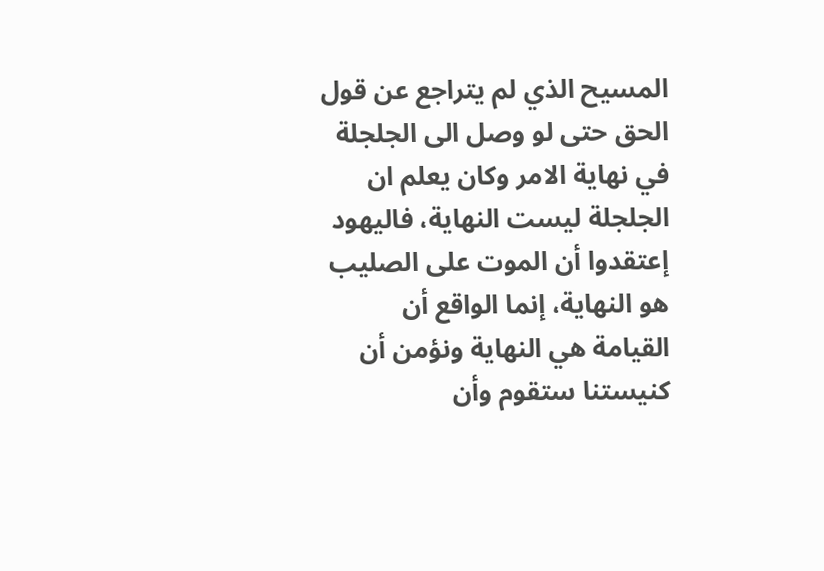المسيح الذي لم يتراجع عن قول الحق حتى لو وصل الى الجلجلة في نهاية الامر وكان يعلم ان الجلجلة ليست النهاية، فاليهود إعتقدوا أن الموت على الصليب هو النهاية، إنما الواقع أن القيامة هي النهاية ونؤمن أن كنيستنا ستقوم وأن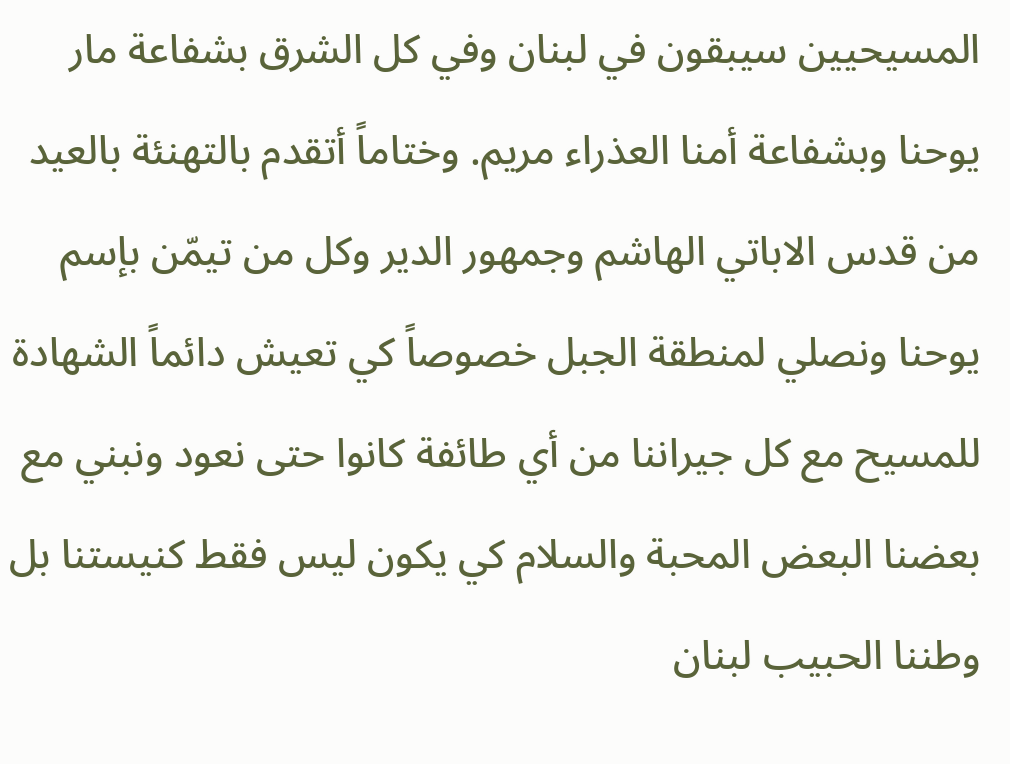المسيحيين سيبقون في لبنان وفي كل الشرق بشفاعة مار يوحنا وبشفاعة أمنا العذراء مريم. وختاماً أتقدم بالتهنئة بالعيد من قدس الاباتي الهاشم وجمهور الدير وكل من تيمّن بإسم يوحنا ونصلي لمنطقة الجبل خصوصاً كي تعيش دائماً الشهادة للمسيح مع كل جيراننا من أي طائفة كانوا حتى نعود ونبني مع بعضنا البعض المحبة والسلام كي يكون ليس فقط كنيستنا بل وطننا الحبيب لبنان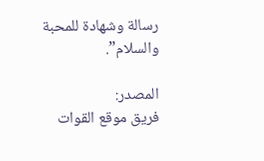رسالة وشهادة للمحبة والسلام”.

المصدر:
فريق موقع القوات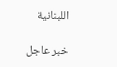اللبنانية

خبر عاجل